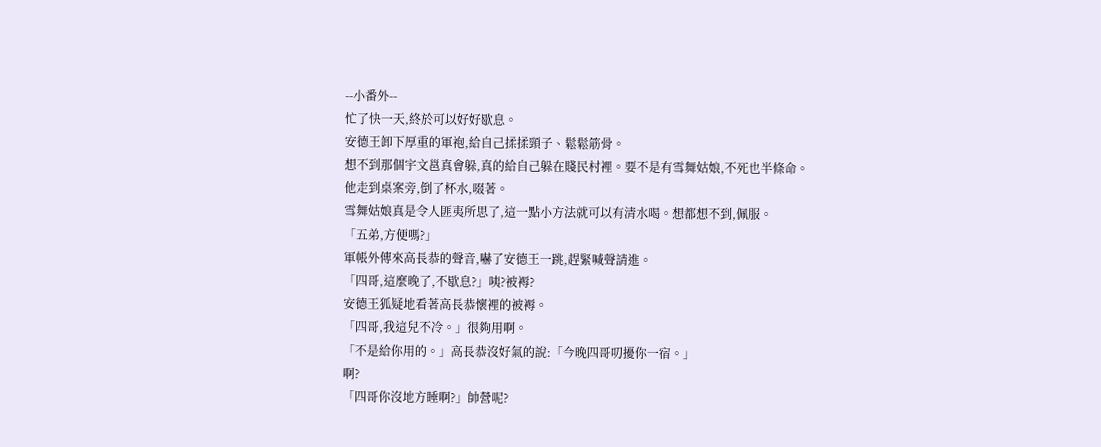--小番外--
忙了快一天,終於可以好好歇息。
安德王卸下厚重的軍袍,給自己揉揉頸子、鬆鬆筋骨。
想不到那個宇文邕真會躲,真的給自己躲在賤民村裡。要不是有雪舞姑娘,不死也半條命。
他走到桌案旁,倒了杯水,啜著。
雪舞姑娘真是令人匪夷所思了,這一點小方法就可以有清水喝。想都想不到,佩服。
「五弟,方便嗎?」
軍帳外傳來高長恭的聲音,嚇了安德王一跳,趕緊喊聲請進。
「四哥,這麼晚了,不歇息?」咦?被褥?
安德王狐疑地看著高長恭懷裡的被褥。
「四哥,我這兒不冷。」很夠用啊。
「不是給你用的。」高長恭沒好氣的說:「今晚四哥叨擾你一宿。」
啊?
「四哥你沒地方睡啊?」帥營呢?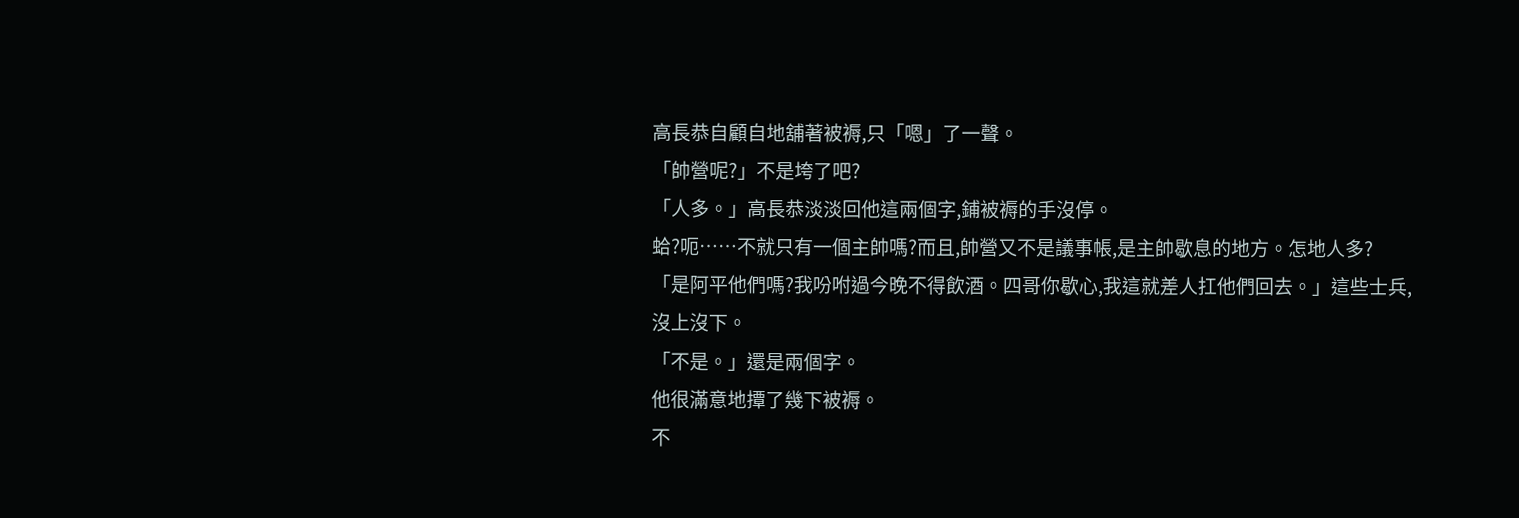高長恭自顧自地舖著被褥,只「嗯」了一聲。
「帥營呢?」不是垮了吧?
「人多。」高長恭淡淡回他這兩個字,鋪被褥的手沒停。
蛤?呃……不就只有一個主帥嗎?而且,帥營又不是議事帳,是主帥歇息的地方。怎地人多?
「是阿平他們嗎?我吩咐過今晚不得飲酒。四哥你歇心,我這就差人扛他們回去。」這些士兵,沒上沒下。
「不是。」還是兩個字。
他很滿意地撢了幾下被褥。
不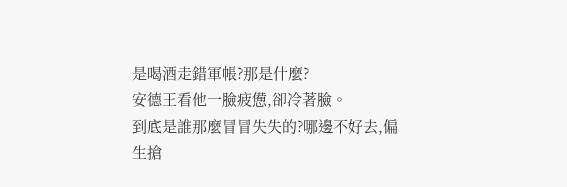是喝酒走錯軍帳?那是什麼?
安德王看他一臉疲憊,卻冷著臉。
到底是誰那麼冒冒失失的?哪邊不好去,偏生搶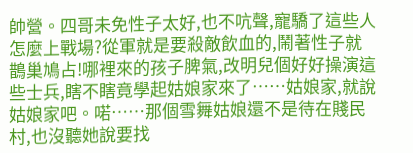帥營。四哥未免性子太好,也不吭聲,寵驕了這些人怎麼上戰場?從軍就是要殺敵飲血的,鬧著性子就鵲巢鳩占!哪裡來的孩子脾氣,改明兒個好好操演這些士兵,瞎不瞎竟學起姑娘家來了……姑娘家,就說姑娘家吧。喏……那個雪舞姑娘還不是待在賤民村,也沒聽她說要找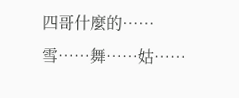四哥什麼的……
雪……舞……姑……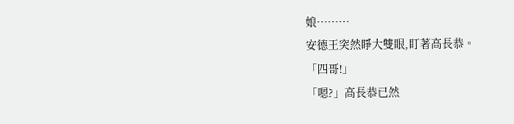娘………
安德王突然睜大雙眼,盯著高長恭。
「四哥!」
「嗯?」高長恭已然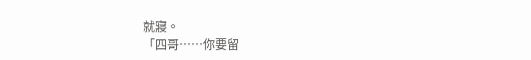就寢。
「四哥……你要留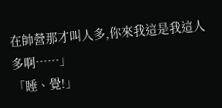在帥營那才叫人多,你來我這是我這人多啊……」
「睡、覺!」